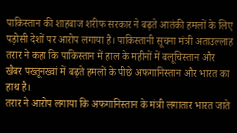पाकिस्तान की शाहबाज शरीफ सरकार ने बढ़ते आतंकी हमलों के लिए पड़ोसी देशों पर आरोप लगाया है। पाकिस्तानी सूचना मंत्री अताउल्लाह तरार ने कहा कि पाकिस्तान में हाल के महीनों में बलूचिस्तान और खैबर पख्तूनख्वां में बढ़ते हमलों के पीछे अफगानिस्तान और भारत का हाथ है।
तरार ने आरोप लगाया कि अफगानिस्तान के मंत्री लगातार भारत जाते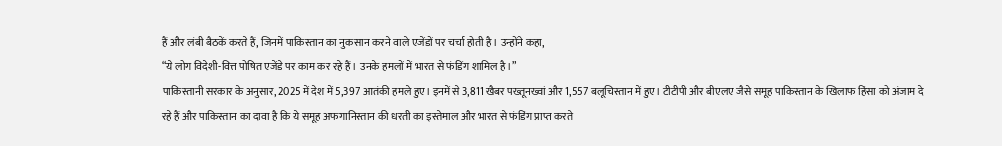हैं और लंबी बैठकें करते हैं, जिनमें पाकिस्तान का नुकसान करने वाले एजेंडों पर चर्चा होती है। उन्होंने कहा,
“ये लोग विदेशी-वित्त पोषित एजेंडे पर काम कर रहे हैं। उनके हमलों में भारत से फंडिंग शामिल है।”
पाकिस्तानी सरकार के अनुसार, 2025 में देश में 5,397 आतंकी हमले हुए। इनमें से 3,811 खैबर पख्तूनख्वां और 1,557 बलूचिस्तान में हुए। टीटीपी और बीएलए जैसे समूह पाकिस्तान के खिलाफ हिंसा को अंजाम दे रहे हैं और पाकिस्तान का दावा है कि ये समूह अफगानिस्तान की धरती का इस्तेमाल और भारत से फंडिंग प्राप्त करते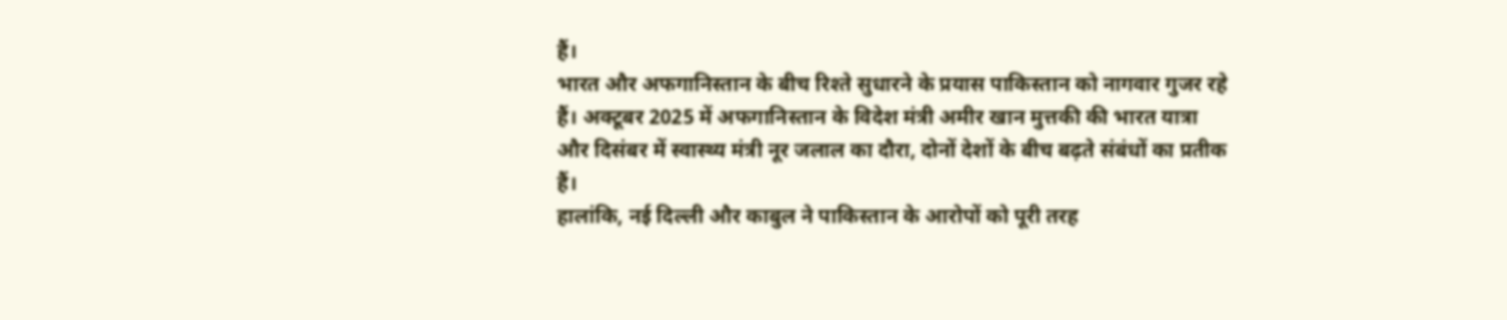हैं।
भारत और अफगानिस्तान के बीच रिश्ते सुधारने के प्रयास पाकिस्तान को नागवार गुजर रहे हैं। अक्टूबर 2025 में अफगानिस्तान के विदेश मंत्री अमीर खान मुत्तकी की भारत यात्रा और दिसंबर में स्वास्थ्य मंत्री नूर जलाल का दौरा, दोनों देशों के बीच बढ़ते संबंधों का प्रतीक हैं।
हालांकि, नई दिल्ली और काबुल ने पाकिस्तान के आरोपों को पूरी तरह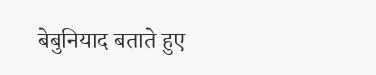बेबुनियाद बताते हुए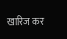खारिज कर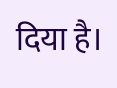दिया है।